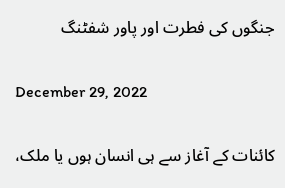جنگوں کی فطرت اور پاور شفٹنگ

December 29, 2022

کائنات کے آغاز سے ہی انسان ہوں یا ملک،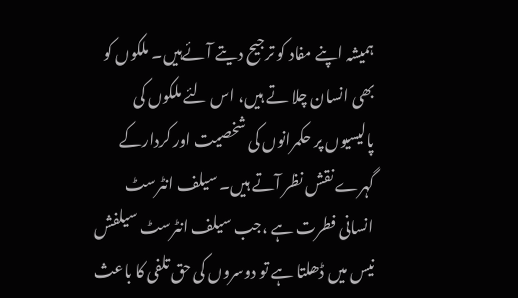ہمیشہ اپنے مفاد کو ترجیح دیتے آئےہیں۔ ملکوں کو بھی انسان چلا تے ہیں، اس لئے ملکوں کی پالیسیوں پر حکمرانوں کی شخصیت اور کردارکے گہرے نقش نظر آتے ہیں۔ سیلف انٹرسٹ انسانی فطرت ہے ،جب سیلف انٹرسٹ سیلفش نیس میں ڈھلتا ہے تو دوسروں کی حق تلفی کا باعث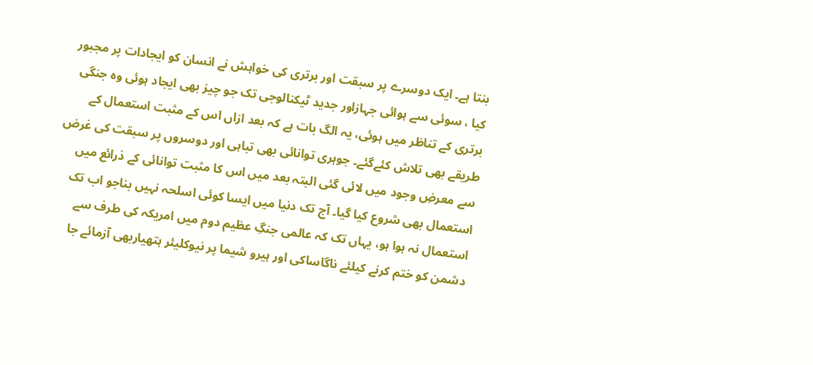بنتا ہے۔ ایک دوسرے پر سبقت اور برتری کی خواہش نے انسان کو ایجادات پر مجبور کیا ، سوئی سے ہوائی جہازاور جدید ٹیکنالوجی تک جو چیز بھی ایجاد ہوئی وہ جنگی برتری کے تناظر میں ہوئی، یہ الگ بات ہے کہ بعد ازاں اس کے مثبت استعمال کے طریقے بھی تلاش کئےگئے۔ جوہری توانائی بھی تباہی اور دوسروں پر سبقت کی غرض سے معرضِ وجود میں لائی گئی البتہ بعد میں اس کا مثبت توانائی کے ذرائع میں استعمال بھی شروع کیا گیا۔ آج تک دنیا میں ایسا کوئی اسلحہ نہیں بناجو اب تک استعمال نہ ہوا ہو، یہاں تک کہ عالمی جنگِ عظیم دوم میں امریکہ کی طرف سے دشمن کو ختم کرنے کیلئے ناگاساکی اور ہیرو شیما پر نیوکلیئر ہتھیاربھی آزمائے جا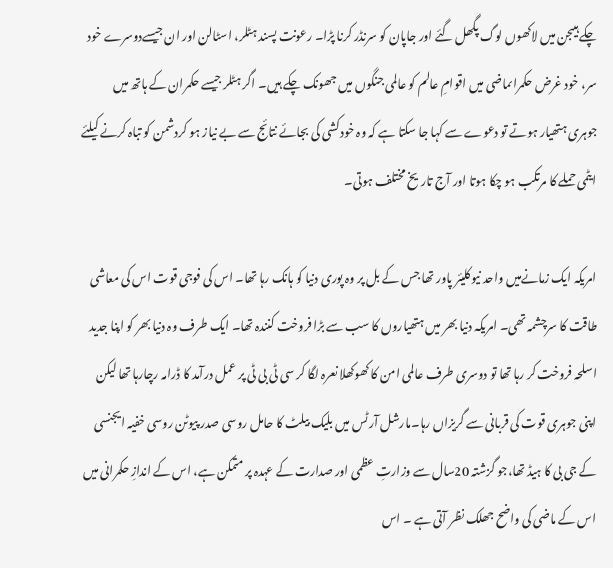چکے ہیںجن میں لاکھوں لوگ پگھل گئے اور جاپان کو سرنڈر کرنا پڑا۔ رعونت پسند ہٹلر، اسٹالن اور ان جیسےدوسرے خود سر، خود غرض حکمراںماضی میں اقوامِ عالم کو عالمی جنگوں میں جھونک چکے ہیں۔ اگر ہٹلر جیسے حکمران کے ہاتھ میں جوہری ہتھیار ہوتے تو دعوے سے کہا جا سکتا ہے کہ وہ خودکشی کی بجائے نتائج سے بے نیاز ہو کردشمن کو تباہ کرنے کیلئے ایٹمی حملے کا مرتکب ہو چکا ہوتا اور آج تاریخ مختلف ہوتی۔

امریکہ ایک زمانےمیں واحد نیوکلیئر پاور تھا جس کے بل پر وہ پوری دنیا کو ہانک رہا تھا۔ اس کی فوجی قوت اس کی معاشی طاقت کا سرچشمہ تھی۔ امریکہ دنیا بھر میں ہتھیاروں کا سب سے بڑا فروخت کنندہ تھا۔ ایک طرف وہ دنیا بھر کو اپنا جدید اسلحہ فروخت کر رہا تھا تو دوسری طرف عالمی امن کا کھوکھلا نعرہ لگا کر سی ٹی بی ٹی پر عمل درآمد کا ڈرامہ رچارہا تھا لیکن اپنی جوہری قوت کی قربانی سے گریزاں رہا۔مارشل آرٹس میں بلیک بیلٹ کا حامل روسی صدر پیوٹن روسی خفیہ ایجنسی کے جی بی کا ہیڈ تھا،جو گزشتہ 20سال سے وزارتِ عظمی اور صدارت کے عہدہ پر متمکن ہے، اس کے اندازِ حکمرانی میں اس کے ماضی کی واضح جھلک نظر آتی ہے ۔ اس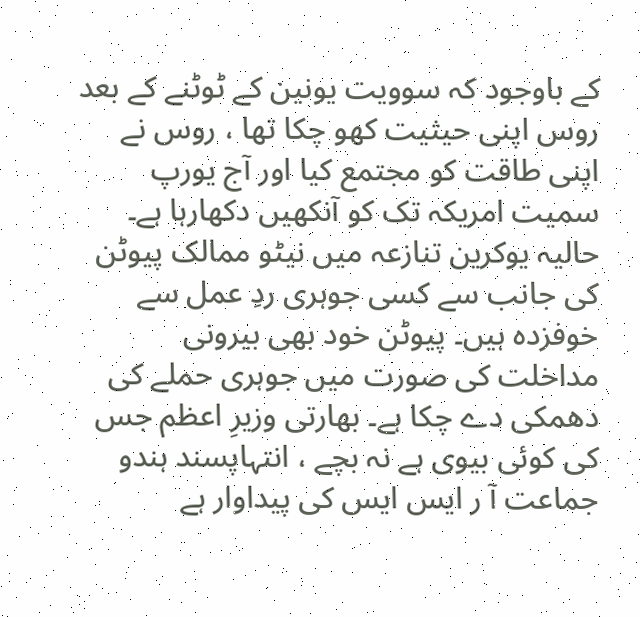کے باوجود کہ سوویت یونین کے ٹوٹنے کے بعد روس اپنی حیثیت کھو چکا تھا ، روس نے اپنی طاقت کو مجتمع کیا اور آج یورپ سمیت امریکہ تک کو آنکھیں دکھارہا ہے۔ حالیہ یوکرین تنازعہ میں نیٹو ممالک پیوٹن کی جانب سے کسی جوہری ردِ عمل سے خوفزدہ ہیں۔ پیوٹن خود بھی بیرونی مداخلت کی صورت میں جوہری حملے کی دھمکی دے چکا ہے۔ بھارتی وزیرِ اعظم جس کی کوئی بیوی ہے نہ بچے ، انتہاپسند ہندو جماعت آ ر ایس ایس کی پیداوار ہے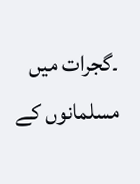۔گجرات میں مسلمانوں کے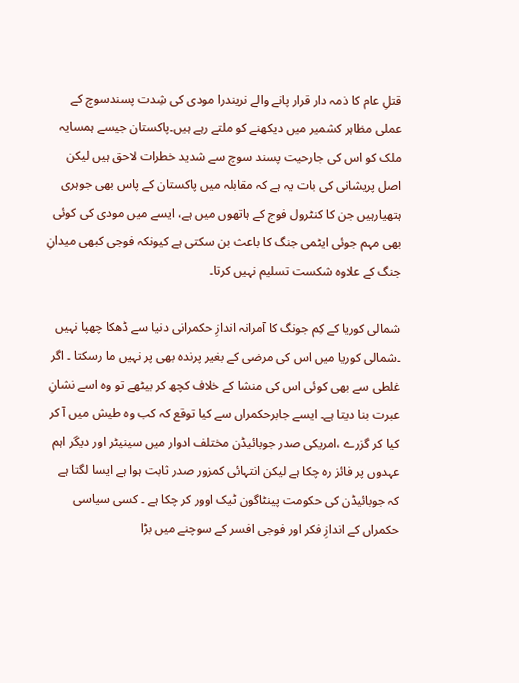قتلِ عام کا ذمہ دار قرار پانے والے نریندرا مودی کی شِدت پسندسوچ کے عملی مظاہر کشمیر میں دیکھنے کو ملتے رہے ہیں۔پاکستان جیسے ہمسایہ ملک کو اس کی جارحیت پسند سوچ سے شدید خطرات لاحق ہیں لیکن اصل پریشانی کی بات یہ ہے کہ مقابلہ میں پاکستان کے پاس بھی جوہری ہتھیارہیں جن کا کنٹرول فوج کے ہاتھوں میں ہے، ایسے میں مودی کی کوئی بھی مہم جوئی ایٹمی جنگ کا باعث بن سکتی ہے کیونکہ فوجی کبھی میدانِ جنگ کے علاوہ شکست تسلیم نہیں کرتا۔

شمالی کوریا کے کِم جونگ کا آمرانہ اندازِ حکمرانی دنیا سے ڈھکا چھپا نہیں ۔شمالی کوریا میں اس کی مرضی کے بغیر پرندہ بھی پر نہیں ما رسکتا ۔ اگر غلطی سے بھی کوئی اس کی منشا کے خلاف کچھ کر بیٹھے تو وہ اسے نشانِ عبرت بنا دیتا ہے۔ ایسے جابرحکمراں سے کیا توقع کہ کب وہ طیش میں آ کر کیا کر گزرے ،امریکی صدر جوبائیڈن مختلف ادوار میں سینیٹر اور دیگر اہم عہدوں پر فائز رہ چکا ہے لیکن انتہائی کمزور صدر ثابت ہوا ہے ایسا لگتا ہے کہ جوبائیڈن کی حکومت پینٹاگون ٹیک اوور کر چکا ہے ۔ کسی سیاسی حکمراں کے اندازِ فکر اور فوجی افسر کے سوچنے میں بڑا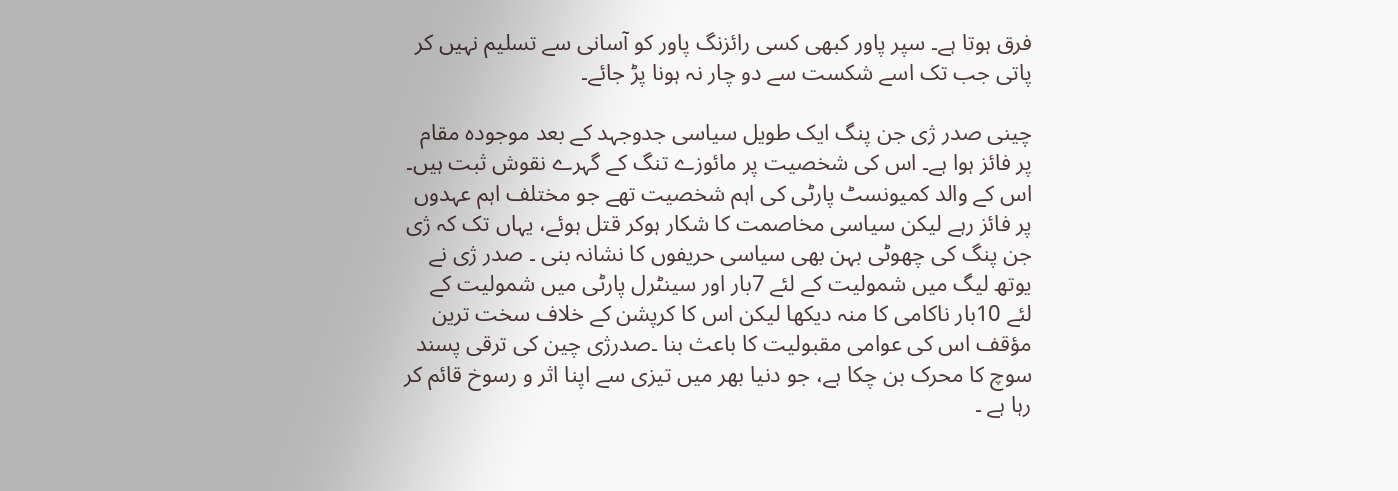فرق ہوتا ہے۔ سپر پاور کبھی کسی رائزنگ پاور کو آسانی سے تسلیم نہیں کر پاتی جب تک اسے شکست سے دو چار نہ ہونا پڑ جائے۔

چینی صدر ژی جن پنگ ایک طویل سیاسی جدوجہد کے بعد موجودہ مقام پر فائز ہوا ہے۔ اس کی شخصیت پر مائوزے تنگ کے گہرے نقوش ثبت ہیں۔ اس کے والد کمیونسٹ پارٹی کی اہم شخصیت تھے جو مختلف اہم عہدوں پر فائز رہے لیکن سیاسی مخاصمت کا شکار ہوکر قتل ہوئے، یہاں تک کہ ژی جن پنگ کی چھوٹی بہن بھی سیاسی حریفوں کا نشانہ بنی ۔ صدر ژی نے یوتھ لیگ میں شمولیت کے لئے 7بار اور سینٹرل پارٹی میں شمولیت کے لئے 10بار ناکامی کا منہ دیکھا لیکن اس کا کرپشن کے خلاف سخت ترین مؤقف اس کی عوامی مقبولیت کا باعث بنا ۔صدرژی چین کی ترقی پسند سوچ کا محرک بن چکا ہے، جو دنیا بھر میں تیزی سے اپنا اثر و رسوخ قائم کر رہا ہے ۔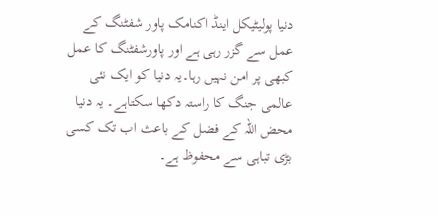دنیا پولیٹیکل اینڈ اکنامک پاور شفٹنگ کے عمل سے گزر رہی ہے اور پاورشفٹنگ کا عمل کبھی پر امن نہیں رہا۔یہ دنیا کو ایک نئی عالمی جنگ کا راستہ دکھا سکتاہے۔ یہ دنیا محض اللہ کے فضل کے باعث اب تک کسی بڑی تباہی سے محفوظ ہے۔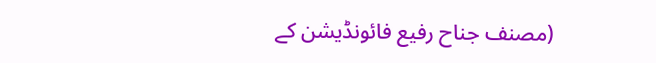(مصنف جناح رفیع فائونڈیشن کے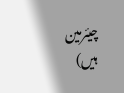چیئرمین ہیں)